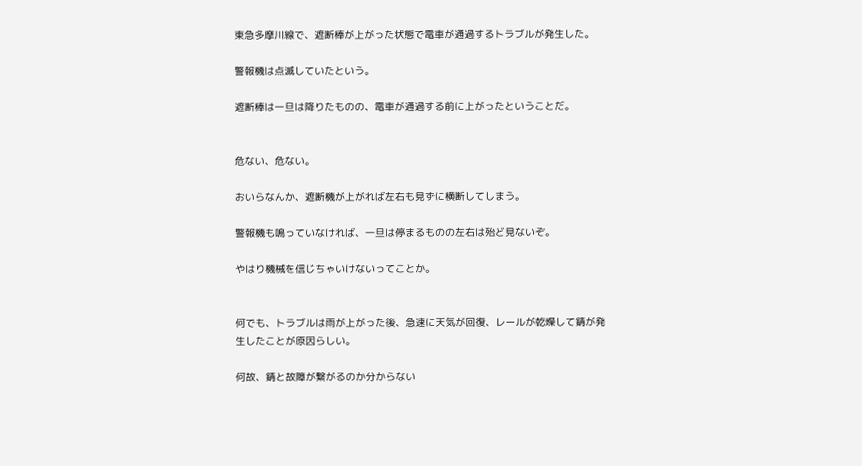東急多摩川線で、遮断棒が上がった状態で電車が通過するトラブルが発生した。

警報機は点滅していたという。

遮断棒は一旦は降りたものの、電車が通過する前に上がったということだ。


危ない、危ない。

おいらなんか、遮断機が上がれば左右も見ずに横断してしまう。

警報機も鳴っていなければ、一旦は停まるものの左右は殆ど見ないぞ。

やはり機械を信じちゃいけないってことか。


何でも、トラブルは雨が上がった後、急速に天気が回復、レールが乾燥して錆が発生したことが原因らしい。

何故、錆と故障が繋がるのか分からない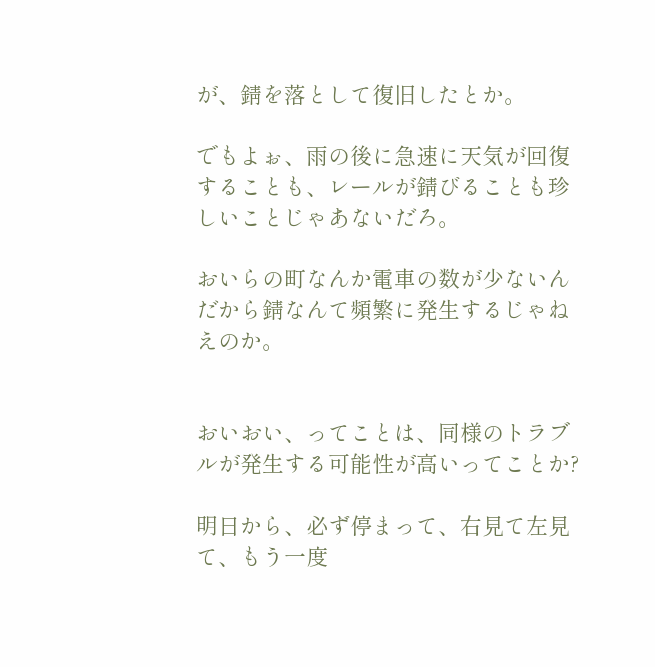が、錆を落として復旧したとか。

でもよぉ、雨の後に急速に天気が回復することも、レールが錆びることも珍しいことじゃあないだろ。

おいらの町なんか電車の数が少ないんだから錆なんて頻繁に発生するじゃねえのか。


おいおい、ってことは、同様のトラブルが発生する可能性が高いってことか?

明日から、必ず停まって、右見て左見て、もう一度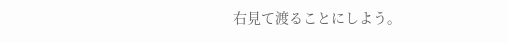右見て渡ることにしよう。